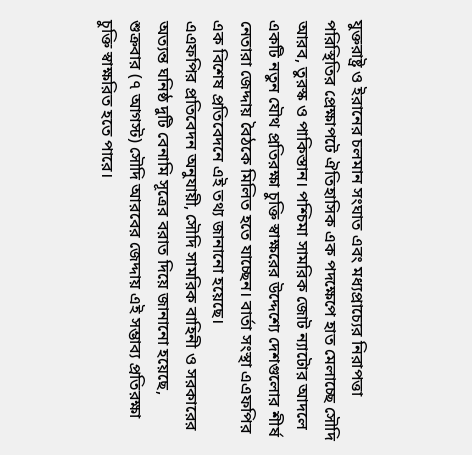যুক্তরাষ্ট্র ও ইরানের চলমান সংঘাত এবং মধ্যপ্রাচ্যের নিরাপত্তা পরিস্থিতির প্রেক্ষাপটে ঐতিহাসিক এক পদক্ষেপে হাত মেলাচ্ছে সৌদি আরব, তুরস্ক ও পাকিস্তান। পশ্চিমা সামরিক জোট ন্যাটোর আদলে একটি নতুন যৌথ প্রতিরক্ষা চুক্তি স্বাক্ষরের উদ্দেশ্যে দেশগুলোর শীর্ষ নেতারা জেদ্দায় বৈঠকে মিলিত হতে যাচ্ছেন। বার্তা সংস্থা এএফপির এক বিশেষ প্রতিবেদনে এই তথ্য জানানো হয়েছে।
এএফপির প্রতিবেদন অনুযায়ী, সৌদি সামরিক বাহিনী ও সরকারের অত্যন্ত ঘনিষ্ঠ দুটি বেনামি সূত্রের বরাত দিয়ে জানানো হয়েছে, শুক্রবার (৭ আগস্ট) সৌদি আরবের জেদ্দায় এই সম্ভাব্য প্রতিরক্ষা চুক্তি স্বাক্ষরিত হতে পারে।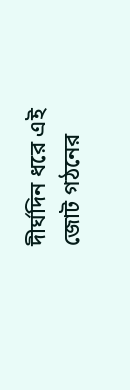দীর্ঘদিন ধরে এই জোট গঠনের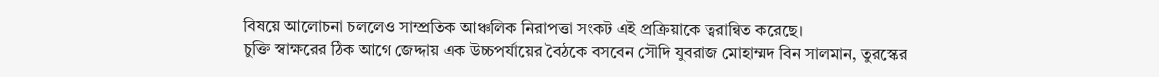বিষয়ে আলোচনা চললেও সাম্প্রতিক আঞ্চলিক নিরাপত্তা সংকট এই প্রক্রিয়াকে ত্বরান্বিত করেছে।
চুক্তি স্বাক্ষরের ঠিক আগে জেদ্দায় এক উচ্চপর্যায়ের বৈঠকে বসবেন সৌদি যুবরাজ মোহাম্মদ বিন সালমান, তুরস্কের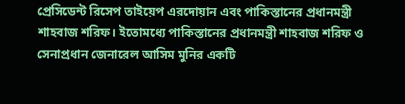প্রেসিডেন্ট রিসেপ তাইয়েপ এরদোয়ান এবং পাকিস্তানের প্রধানমন্ত্রী শাহবাজ শরিফ। ইতোমধ্যে পাকিস্তানের প্রধানমন্ত্রী শাহবাজ শরিফ ও সেনাপ্রধান জেনারেল আসিম মুনির একটি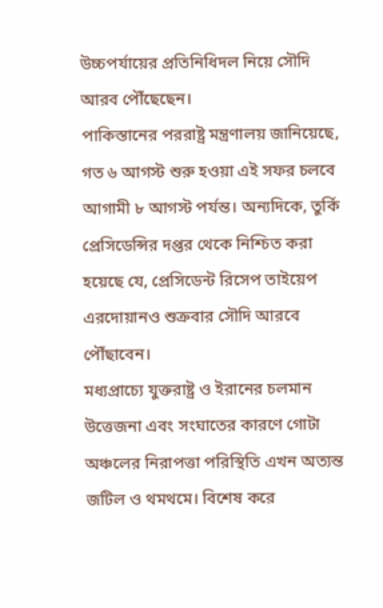উচ্চপর্যায়ের প্রতিনিধিদল নিয়ে সৌদি আরব পৌঁছেছেন।
পাকিস্তানের পররাষ্ট্র মন্ত্রণালয় জানিয়েছে, গত ৬ আগস্ট শুরু হওয়া এই সফর চলবে আগামী ৮ আগস্ট পর্যন্ত। অন্যদিকে, তুর্কি প্রেসিডেন্সির দপ্তর থেকে নিশ্চিত করা হয়েছে যে, প্রেসিডেন্ট রিসেপ তাইয়েপ এরদোয়ানও শুক্রবার সৌদি আরবে পৌঁছাবেন।
মধ্যপ্রাচ্যে যুক্তরাষ্ট্র ও ইরানের চলমান উত্তেজনা এবং সংঘাতের কারণে গোটা অঞ্চলের নিরাপত্তা পরিস্থিতি এখন অত্যন্ত জটিল ও থমথমে। বিশেষ করে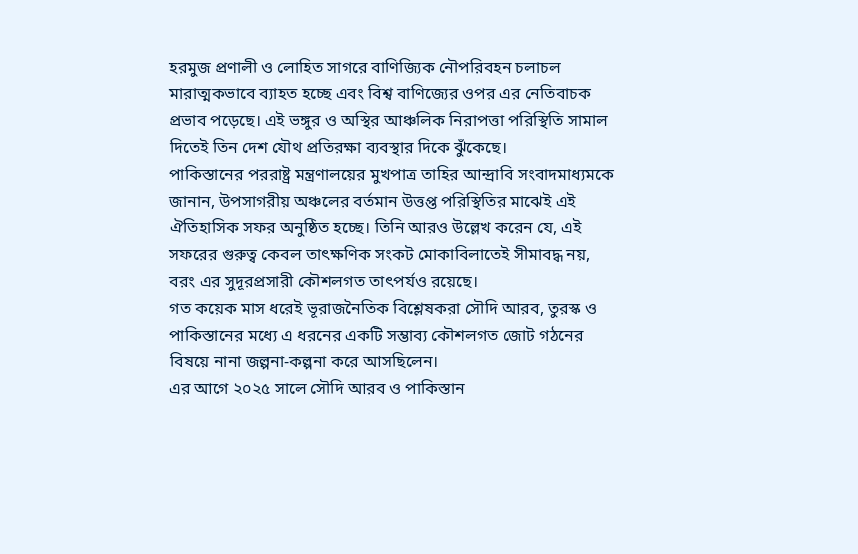হরমুজ প্রণালী ও লোহিত সাগরে বাণিজ্যিক নৌপরিবহন চলাচল মারাত্মকভাবে ব্যাহত হচ্ছে এবং বিশ্ব বাণিজ্যের ওপর এর নেতিবাচক প্রভাব পড়েছে। এই ভঙ্গুর ও অস্থির আঞ্চলিক নিরাপত্তা পরিস্থিতি সামাল দিতেই তিন দেশ যৌথ প্রতিরক্ষা ব্যবস্থার দিকে ঝুঁকেছে।
পাকিস্তানের পররাষ্ট্র মন্ত্রণালয়ের মুখপাত্র তাহির আন্দ্রাবি সংবাদমাধ্যমকে জানান, উপসাগরীয় অঞ্চলের বর্তমান উত্তপ্ত পরিস্থিতির মাঝেই এই ঐতিহাসিক সফর অনুষ্ঠিত হচ্ছে। তিনি আরও উল্লেখ করেন যে, এই সফরের গুরুত্ব কেবল তাৎক্ষণিক সংকট মোকাবিলাতেই সীমাবদ্ধ নয়, বরং এর সুদূরপ্রসারী কৌশলগত তাৎপর্যও রয়েছে।
গত কয়েক মাস ধরেই ভূরাজনৈতিক বিশ্লেষকরা সৌদি আরব, তুরস্ক ও পাকিস্তানের মধ্যে এ ধরনের একটি সম্ভাব্য কৌশলগত জোট গঠনের বিষয়ে নানা জল্পনা-কল্পনা করে আসছিলেন।
এর আগে ২০২৫ সালে সৌদি আরব ও পাকিস্তান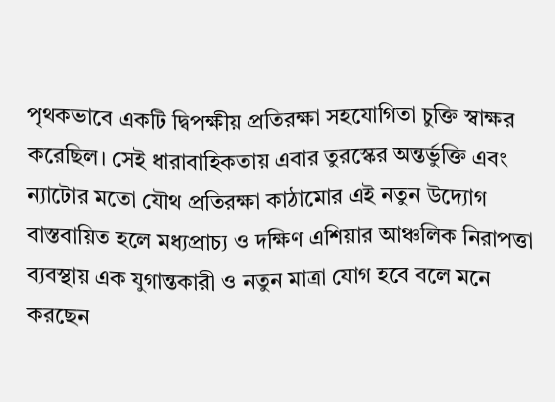পৃথকভাবে একটি দ্বিপক্ষীয় প্রতিরক্ষা সহযোগিতা চুক্তি স্বাক্ষর করেছিল। সেই ধারাবাহিকতায় এবার তুরস্কের অন্তর্ভুক্তি এবং ন্যাটোর মতো যৌথ প্রতিরক্ষা কাঠামোর এই নতুন উদ্যোগ বাস্তবায়িত হলে মধ্যপ্রাচ্য ও দক্ষিণ এশিয়ার আঞ্চলিক নিরাপত্তা ব্যবস্থায় এক যুগান্তকারী ও নতুন মাত্রা যোগ হবে বলে মনে করছেন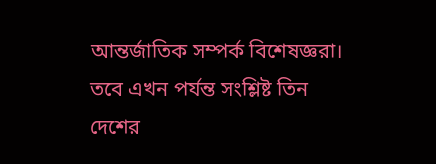আন্তর্জাতিক সম্পর্ক বিশেষজ্ঞরা।
তবে এখন পর্যন্ত সংশ্লিষ্ট তিন দেশের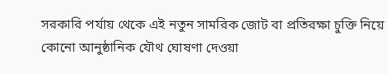সরকারি পর্যায় থেকে এই নতুন সামরিক জোট বা প্রতিরক্ষা চুক্তি নিয়ে কোনো আনুষ্ঠানিক যৌথ ঘোষণা দেওয়া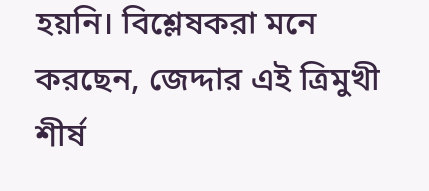হয়নি। বিশ্লেষকরা মনে করছেন, জেদ্দার এই ত্রিমুখী শীর্ষ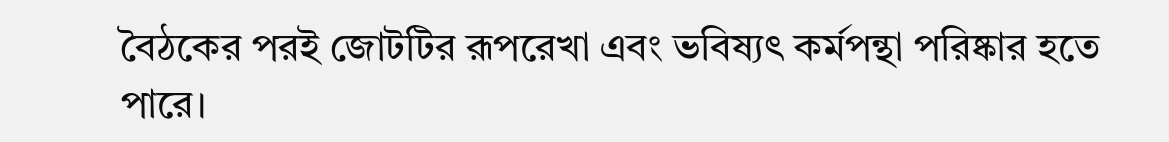বৈঠকের পরই জোটটির রূপরেখা এবং ভবিষ্যৎ কর্মপন্থা পরিষ্কার হতে পারে।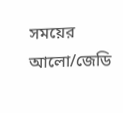সময়ের আলো/জেডি